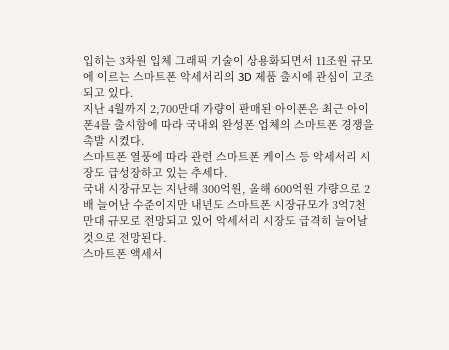입히는 3차원 입체 그래픽 기술이 상용화되면서 11조원 규모에 이르는 스마트폰 악세서리의 3D 제품 출시에 관심이 고조되고 있다.
지난 4월까지 2,700만대 가량이 판매된 아이폰은 최근 아이폰4를 출시함에 따라 국내외 완성폰 업체의 스마트폰 경쟁을 촉발 시켰다.
스마트폰 열풍에 따라 관련 스마트폰 케이스 등 악세서리 시장도 급성장하고 있는 추세다.
국내 시장규모는 지난해 300억원, 올해 600억원 가량으로 2배 늘어난 수준이지만 내년도 스마트폰 시장규모가 3억7천만대 규모로 전망되고 있어 악세서리 시장도 급격히 늘어날 것으로 전망된다.
스마트폰 액세서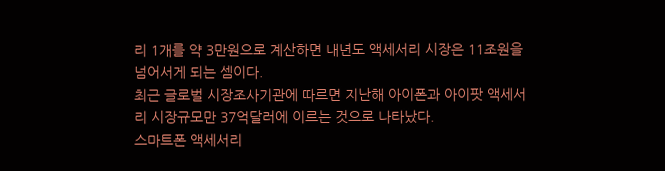리 1개를 약 3만원으로 계산하면 내년도 액세서리 시장은 11조원을 넘어서게 되는 셈이다.
최근 글로벌 시장조사기관에 따르면 지난해 아이폰과 아이팟 액세서리 시장규모만 37억달러에 이르는 것으로 나타났다.
스마트폰 액세서리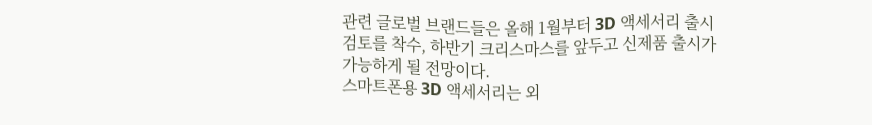관련 글로벌 브랜드들은 올해 1월부터 3D 액세서리 출시 검토를 착수, 하반기 크리스마스를 앞두고 신제품 출시가 가능하게 될 전망이다.
스마트폰용 3D 액세서리는 외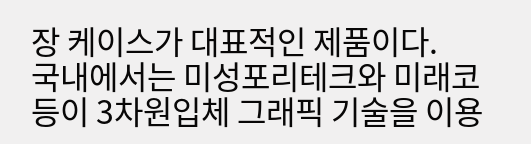장 케이스가 대표적인 제품이다.
국내에서는 미성포리테크와 미래코 등이 3차원입체 그래픽 기술을 이용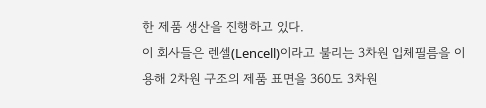한 제품 생산을 진행하고 있다.
이 회사들은 렌셀(Lencell)이라고 불리는 3차원 입체필름을 이용해 2차원 구조의 제품 표면을 360도 3차원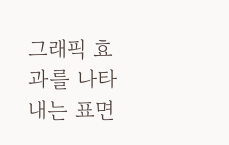그래픽 효과를 나타내는 표면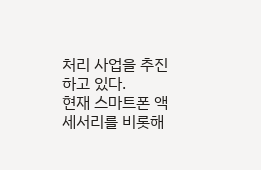처리 사업을 추진하고 있다.
현재 스마트폰 액세서리를 비롯해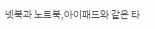넷북과 노트북,아이패드와 같은 타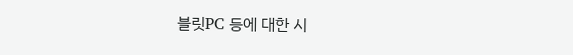블릿PC 등에 대한 시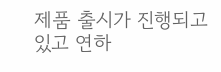제품 출시가 진행되고 있고 연하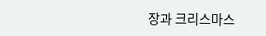장과 크리스마스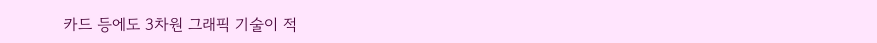카드 등에도 3차원 그래픽 기술이 적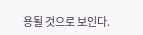용될 것으로 보인다.